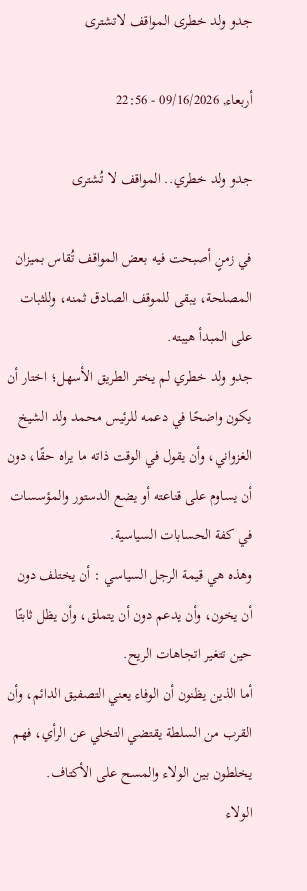جدو ولد خطرى المواقف لاتشترى

أربعاء, 09/16/2026 - 22:56

جدو ولد خطري.. المواقف لا تُشترى

في زمنٍ أصبحت فيه بعض المواقف تُقاس بميزان المصلحة، يبقى للموقف الصادق ثمنه، وللثبات على المبدأ هيبته.
جدو ولد خطري لم يختر الطريق الأسهل؛ اختار أن يكون واضحًا في دعمه للرئيس محمد ولد الشيخ الغزواني، وأن يقول في الوقت ذاته ما يراه حقًا، دون أن يساوم على قناعته أو يضع الدستور والمؤسسات في كفة الحسابات السياسية.
وهذه هي قيمة الرجل السياسي : أن يختلف دون أن يخون، وأن يدعم دون أن يتملق، وأن يظل ثابتًا حين تتغير اتجاهات الريح.
أما الذين يظنون أن الوفاء يعني التصفيق الدائم، وأن القرب من السلطة يقتضي التخلي عن الرأي، فهم يخلطون بين الولاء والمسح على الأكتاف.
الولاء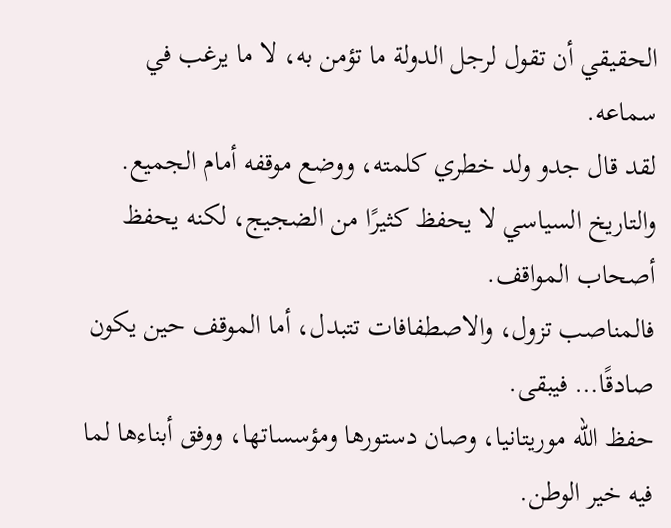الحقيقي أن تقول لرجل الدولة ما تؤمن به، لا ما يرغب في سماعه.
لقد قال جدو ولد خطري كلمته، ووضع موقفه أمام الجميع. والتاريخ السياسي لا يحفظ كثيرًا من الضجيج، لكنه يحفظ أصحاب المواقف.
فالمناصب تزول، والاصطفافات تتبدل، أما الموقف حين يكون صادقًا… فيبقى.
حفظ الله موريتانيا، وصان دستورها ومؤسساتها، ووفق أبناءها لما فيه خير الوطن.